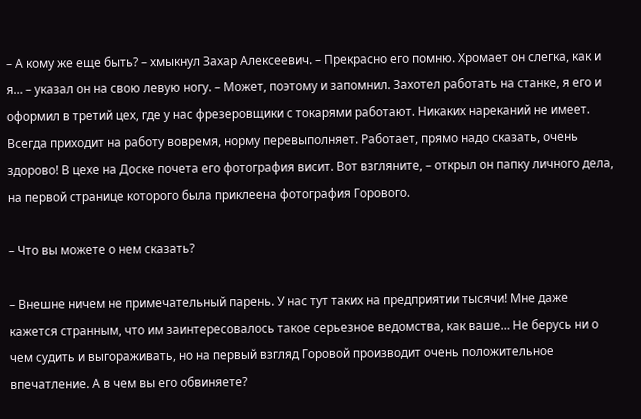– А кому же еще быть? – хмыкнул Захар Алексеевич. – Прекрасно его помню. Хромает он слегка, как и я… – указал он на свою левую ногу. – Может, поэтому и запомнил. Захотел работать на станке, я его и оформил в третий цех, где у нас фрезеровщики с токарями работают. Никаких нареканий не имеет. Всегда приходит на работу вовремя, норму перевыполняет. Работает, прямо надо сказать, очень здорово! В цехе на Доске почета его фотография висит. Вот взгляните, – открыл он папку личного дела, на первой странице которого была приклеена фотография Горового.

– Что вы можете о нем сказать?

– Внешне ничем не примечательный парень. У нас тут таких на предприятии тысячи! Мне даже кажется странным, что им заинтересовалось такое серьезное ведомства, как ваше… Не берусь ни о чем судить и выгораживать, но на первый взгляд Горовой производит очень положительное впечатление. А в чем вы его обвиняете?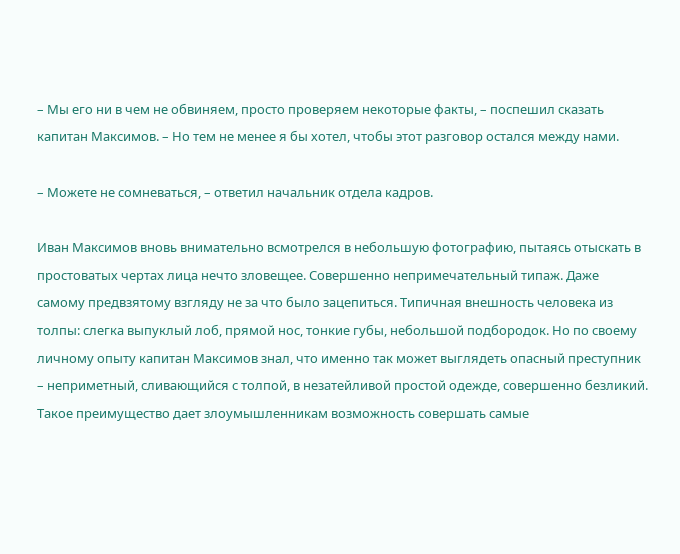– Мы его ни в чем не обвиняем, просто проверяем некоторые факты, – поспешил сказать капитан Максимов. – Но тем не менее я бы хотел, чтобы этот разговор остался между нами.

– Можете не сомневаться, – ответил начальник отдела кадров.

Иван Максимов вновь внимательно всмотрелся в небольшую фотографию, пытаясь отыскать в простоватых чертах лица нечто зловещее. Совершенно непримечательный типаж. Даже самому предвзятому взгляду не за что было зацепиться. Типичная внешность человека из толпы: слегка выпуклый лоб, прямой нос, тонкие губы, небольшой подбородок. Но по своему личному опыту капитан Максимов знал, что именно так может выглядеть опасный преступник – неприметный, сливающийся с толпой, в незатейливой простой одежде, совершенно безликий. Такое преимущество дает злоумышленникам возможность совершать самые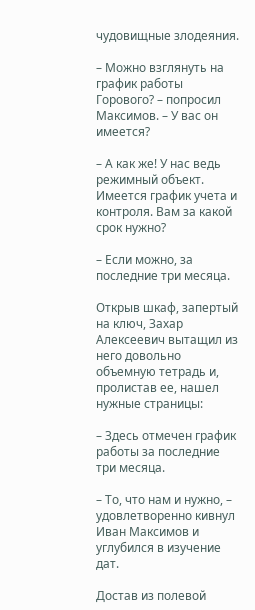чудовищные злодеяния.

– Можно взглянуть на график работы Горового? – попросил Максимов. – У вас он имеется?

– А как же! У нас ведь режимный объект. Имеется график учета и контроля. Вам за какой срок нужно?

– Если можно, за последние три месяца.

Открыв шкаф, запертый на ключ, Захар Алексеевич вытащил из него довольно объемную тетрадь и, пролистав ее, нашел нужные страницы:

– Здесь отмечен график работы за последние три месяца.

– То, что нам и нужно, – удовлетворенно кивнул Иван Максимов и углубился в изучение дат.

Достав из полевой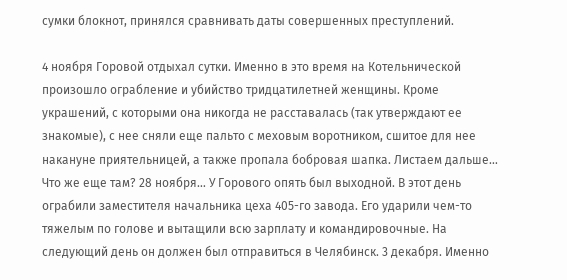сумки блокнот, принялся сравнивать даты совершенных преступлений.

4 ноября Горовой отдыхал сутки. Именно в это время на Котельнической произошло ограбление и убийство тридцатилетней женщины. Кроме украшений, с которыми она никогда не расставалась (так утверждают ее знакомые), с нее сняли еще пальто с меховым воротником, сшитое для нее накануне приятельницей, а также пропала бобровая шапка. Листаем дальше… Что же еще там? 28 ноября… У Горового опять был выходной. В этот день ограбили заместителя начальника цеха 405-го завода. Его ударили чем-то тяжелым по голове и вытащили всю зарплату и командировочные. На следующий день он должен был отправиться в Челябинск. 3 декабря. Именно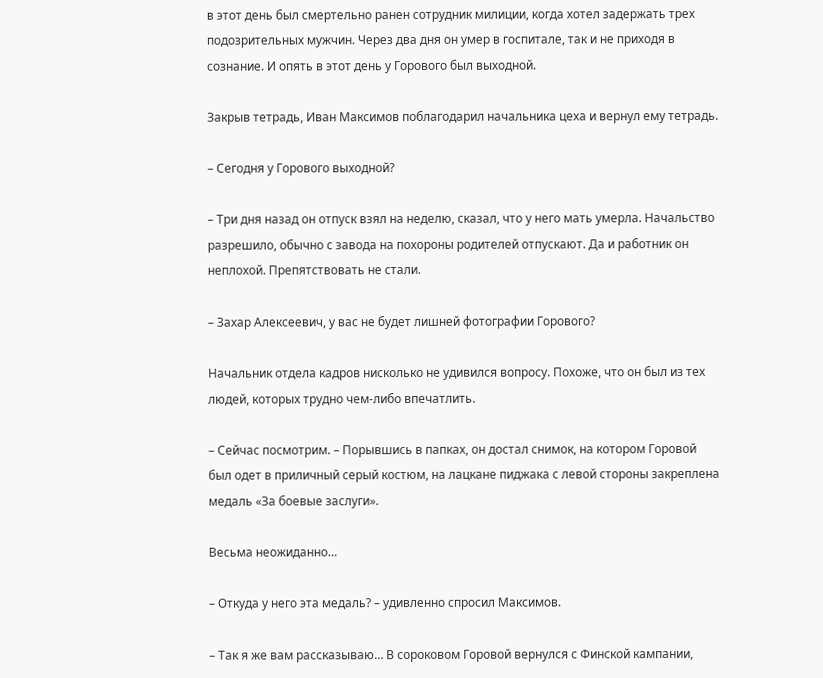в этот день был смертельно ранен сотрудник милиции, когда хотел задержать трех подозрительных мужчин. Через два дня он умер в госпитале, так и не приходя в сознание. И опять в этот день у Горового был выходной.

Закрыв тетрадь, Иван Максимов поблагодарил начальника цеха и вернул ему тетрадь.

– Сегодня у Горового выходной?

– Три дня назад он отпуск взял на неделю, сказал, что у него мать умерла. Начальство разрешило, обычно с завода на похороны родителей отпускают. Да и работник он неплохой. Препятствовать не стали.

– Захар Алексеевич, у вас не будет лишней фотографии Горового?

Начальник отдела кадров нисколько не удивился вопросу. Похоже, что он был из тех людей, которых трудно чем-либо впечатлить.

– Сейчас посмотрим. – Порывшись в папках, он достал снимок, на котором Горовой был одет в приличный серый костюм, на лацкане пиджака с левой стороны закреплена медаль «За боевые заслуги».

Весьма неожиданно…

– Откуда у него эта медаль? – удивленно спросил Максимов.

– Так я же вам рассказываю… В сороковом Горовой вернулся с Финской кампании,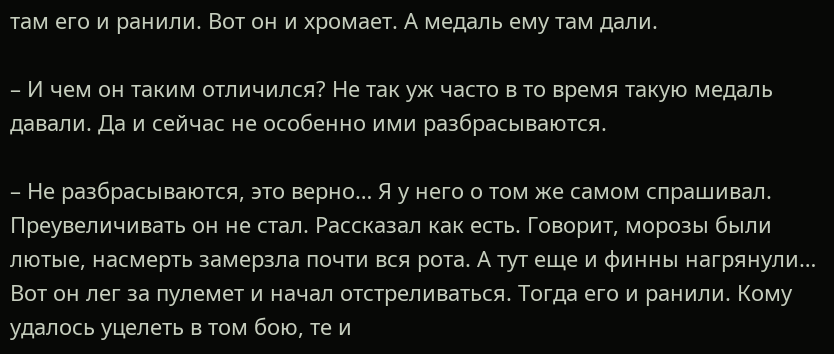там его и ранили. Вот он и хромает. А медаль ему там дали.

– И чем он таким отличился? Не так уж часто в то время такую медаль давали. Да и сейчас не особенно ими разбрасываются.

– Не разбрасываются, это верно… Я у него о том же самом спрашивал. Преувеличивать он не стал. Рассказал как есть. Говорит, морозы были лютые, насмерть замерзла почти вся рота. А тут еще и финны нагрянули… Вот он лег за пулемет и начал отстреливаться. Тогда его и ранили. Кому удалось уцелеть в том бою, те и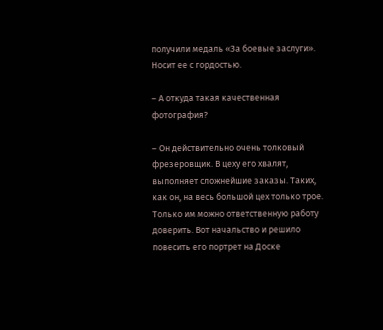получили медаль «За боевые заслуги». Носит ее с гордостью.

– А откуда такая качественная фотография?

– Он действительно очень толковый фрезеровщик. В цеху его хвалят, выполняет сложнейшие заказы. Таких, как он, на весь большой цех только трое. Только им можно ответственную работу доверить. Вот начальство и решило повесить его портрет на Доске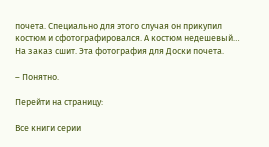почета. Специально для этого случая он прикупил костюм и сфотографировался. А костюм недешевый… На заказ сшит. Эта фотография для Доски почета.

– Понятно.

Перейти на страницу:

Все книги серии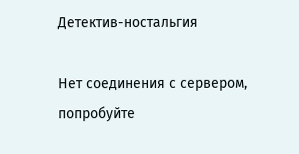Детектив-ностальгия

Нет соединения с сервером, попробуйте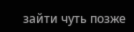зайти чуть позже